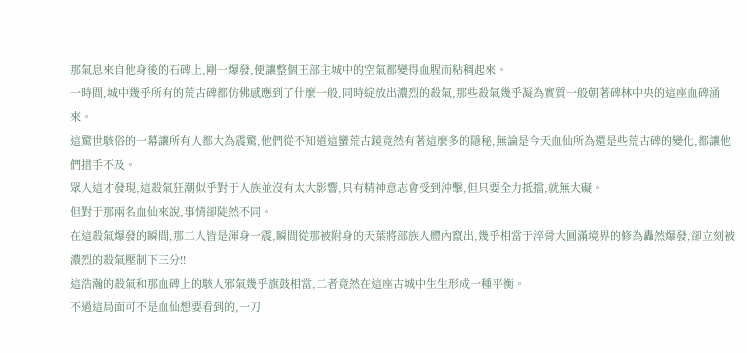那氣息來自他身後的石碑上,剛一爆發,便讓整個王部主城中的空氣都變得血腥而粘稠起來。
一時間,城中幾乎所有的荒古碑都仿佛感應到了什麼一般,同時綻放出濃烈的殺氣,那些殺氣幾乎凝為實質一般朝著碑林中央的這座血碑涌來。
這驚世駭俗的一幕讓所有人都大為震驚,他們從不知道這蠻荒古鏡竟然有著這麼多的隱秘,無論是今天血仙所為還是些荒古碑的變化,都讓他們措手不及。
眾人這才發現,這殺氣狂潮似乎對于人族並沒有太大影響,只有精神意志會受到沖擊,但只要全力抵擋,就無大礙。
但對于那兩名血仙來說,事情卻陡然不同。
在這殺氣爆發的瞬間,那二人皆是渾身一震,瞬間從那被附身的天葉將部族人體內竄出,幾乎相當于淬骨大圓滿境界的修為轟然爆發,卻立刻被濃烈的殺氣壓制下三分!!
這浩瀚的殺氣和那血碑上的駭人邪氣幾乎旗鼓相當,二者竟然在這座古城中生生形成一種平衡。
不過這局面可不是血仙想要看到的,一刀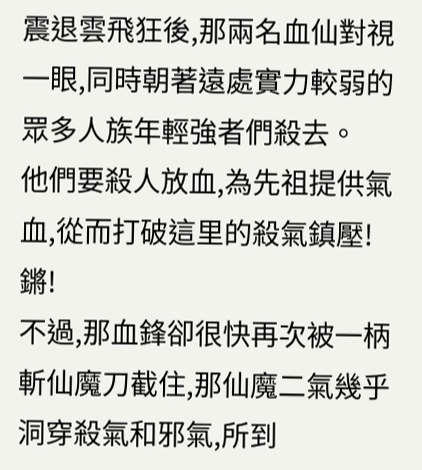震退雲飛狂後,那兩名血仙對視一眼,同時朝著遠處實力較弱的眾多人族年輕強者們殺去。
他們要殺人放血,為先祖提供氣血,從而打破這里的殺氣鎮壓!
鏘!
不過,那血鋒卻很快再次被一柄斬仙魔刀截住,那仙魔二氣幾乎洞穿殺氣和邪氣,所到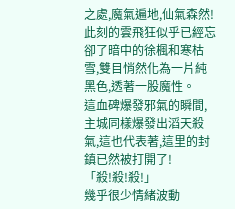之處,魔氣遍地,仙氣森然!
此刻的雲飛狂似乎已經忘卻了暗中的徐楓和寒枯雪,雙目悄然化為一片純黑色,透著一股魔性。
這血碑爆發邪氣的瞬間,主城同樣爆發出滔天殺氣,這也代表著,這里的封鎮已然被打開了!
「殺!殺!殺!」
幾乎很少情緒波動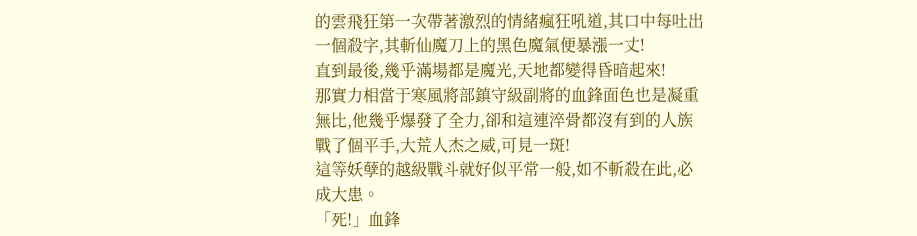的雲飛狂第一次帶著激烈的情緒瘋狂吼道,其口中每吐出一個殺字,其斬仙魔刀上的黑色魔氣便暴漲一丈!
直到最後,幾乎滿場都是魔光,天地都變得昏暗起來!
那實力相當于寒風將部鎮守級副將的血鋒面色也是凝重無比,他幾乎爆發了全力,卻和這連淬骨都沒有到的人族戰了個平手,大荒人杰之威,可見一斑!
這等妖孽的越級戰斗就好似平常一般,如不斬殺在此,必成大患。
「死!」血鋒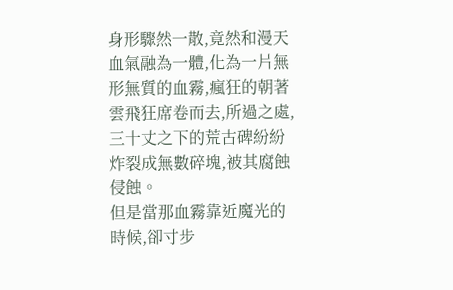身形驟然一散,竟然和漫天血氣融為一體,化為一片無形無質的血霧,瘋狂的朝著雲飛狂席卷而去,所過之處,三十丈之下的荒古碑紛紛炸裂成無數碎塊,被其腐蝕侵蝕。
但是當那血霧靠近魔光的時候,卻寸步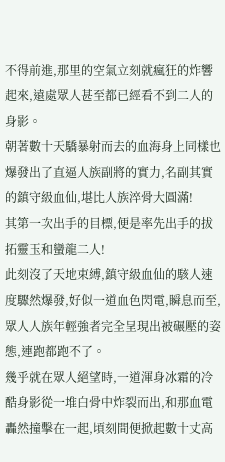不得前進,那里的空氣立刻就瘋狂的炸響起來,遠處眾人甚至都已經看不到二人的身影。
朝著數十天驕暴射而去的血海身上同樣也爆發出了直逼人族副將的實力,名副其實的鎮守級血仙,堪比人族淬骨大圓滿!
其第一次出手的目標,便是率先出手的拔拓靈玉和蠻龍二人!
此刻沒了天地束縛,鎮守級血仙的駭人速度驟然爆發,好似一道血色閃電,瞬息而至,眾人人族年輕強者完全呈現出被碾壓的姿態,連跑都跑不了。
幾乎就在眾人絕望時,一道渾身冰霜的冷酷身影從一堆白骨中炸裂而出,和那血電轟然撞擊在一起,頃刻間便掀起數十丈高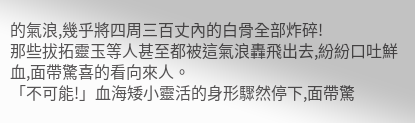的氣浪,幾乎將四周三百丈內的白骨全部炸碎!
那些拔拓靈玉等人甚至都被這氣浪轟飛出去,紛紛口吐鮮血,面帶驚喜的看向來人。
「不可能!」血海矮小靈活的身形驟然停下,面帶驚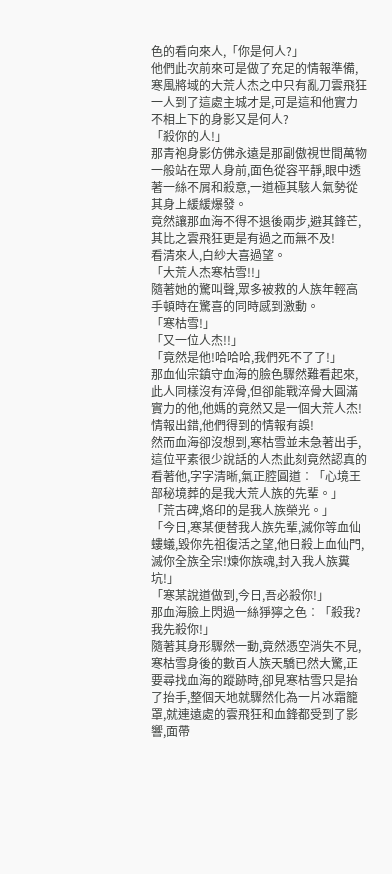色的看向來人,「你是何人?」
他們此次前來可是做了充足的情報準備,寒風將域的大荒人杰之中只有亂刀雲飛狂一人到了這處主城才是,可是這和他實力不相上下的身影又是何人?
「殺你的人!」
那青袍身影仿佛永遠是那副傲視世間萬物一般站在眾人身前,面色從容平靜,眼中透著一絲不屑和殺意,一道極其駭人氣勢從其身上緩緩爆發。
竟然讓那血海不得不退後兩步,避其鋒芒,其比之雲飛狂更是有過之而無不及!
看清來人,白紗大喜過望。
「大荒人杰寒枯雪!!」
隨著她的驚叫聲,眾多被救的人族年輕高手頓時在驚喜的同時感到激動。
「寒枯雪!」
「又一位人杰!!」
「竟然是他!哈哈哈,我們死不了了!」
那血仙宗鎮守血海的臉色驟然難看起來,此人同樣沒有淬骨,但卻能戰淬骨大圓滿實力的他,他媽的竟然又是一個大荒人杰!
情報出錯,他們得到的情報有誤!
然而血海卻沒想到,寒枯雪並未急著出手,這位平素很少說話的人杰此刻竟然認真的看著他,字字清晰,氣正腔圓道︰「心境王部秘境葬的是我大荒人族的先輩。」
「荒古碑,烙印的是我人族榮光。」
「今日,寒某便替我人族先輩,滅你等血仙螻蟻,毀你先祖復活之望,他日殺上血仙門,滅你全族全宗!煉你族魂,封入我人族糞坑!」
「寒某說道做到,今日,吾必殺你!」
那血海臉上閃過一絲猙獰之色︰「殺我?我先殺你!」
隨著其身形驟然一動,竟然憑空消失不見,寒枯雪身後的數百人族天驕已然大驚,正要尋找血海的蹤跡時,卻見寒枯雪只是抬了抬手,整個天地就驟然化為一片冰霜籠罩,就連遠處的雲飛狂和血鋒都受到了影響,面帶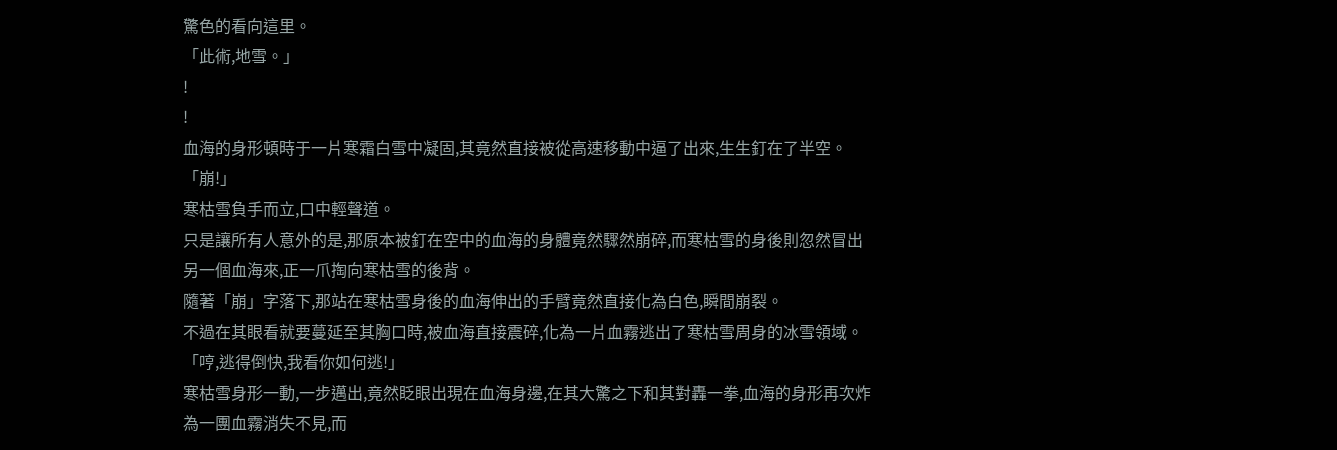驚色的看向這里。
「此術,地雪。」
!
!
血海的身形頓時于一片寒霜白雪中凝固,其竟然直接被從高速移動中逼了出來,生生釘在了半空。
「崩!」
寒枯雪負手而立,口中輕聲道。
只是讓所有人意外的是,那原本被釘在空中的血海的身體竟然驟然崩碎,而寒枯雪的身後則忽然冒出另一個血海來,正一爪掏向寒枯雪的後背。
隨著「崩」字落下,那站在寒枯雪身後的血海伸出的手臂竟然直接化為白色,瞬間崩裂。
不過在其眼看就要蔓延至其胸口時,被血海直接震碎,化為一片血霧逃出了寒枯雪周身的冰雪領域。
「哼,逃得倒快,我看你如何逃!」
寒枯雪身形一動,一步邁出,竟然眨眼出現在血海身邊,在其大驚之下和其對轟一拳,血海的身形再次炸為一團血霧消失不見,而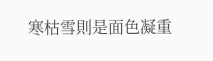寒枯雪則是面色凝重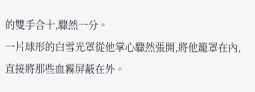的雙手合十,驟然一分。
一片球形的白雪光罩從他掌心驟然張開,將他籠罩在內,直接將那些血霧屏蔽在外。